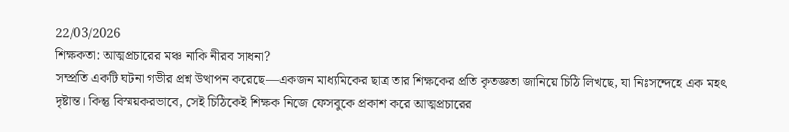22/03/2026
শিক্ষকতা: আত্মপ্রচারের মঞ্চ নাকি নীরব সাধনা?
সম্প্রতি একটি ঘটনা গভীর প্রশ্ন উত্থাপন করেছে—একজন মাধ্যমিকের ছাত্র তার শিক্ষকের প্রতি কৃতজ্ঞতা জানিয়ে চিঠি লিখছে, যা নিঃসন্দেহে এক মহৎ দৃষ্টান্ত। কিন্তু বিস্ময়করভাবে, সেই চিঠিকেই শিক্ষক নিজে ফেসবুকে প্রকাশ করে আত্মপ্রচারের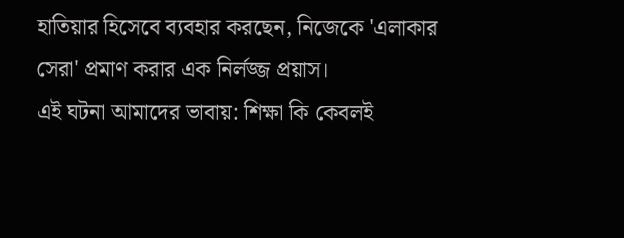হাতিয়ার হিসেবে ব্যবহার করছেন, নিজেকে 'এলাকার সেরা' প্রমাণ করার এক নির্লজ্জ প্রয়াস।
এই ঘটনা আমাদের ভাবায়: শিক্ষা কি কেবলই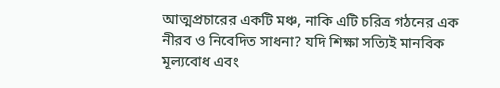আত্মপ্রচারের একটি মঞ্চ, নাকি এটি চরিত্র গঠনের এক নীরব ও নিবেদিত সাধনা? যদি শিক্ষা সত্যিই মানবিক মূল্যবোধ এবং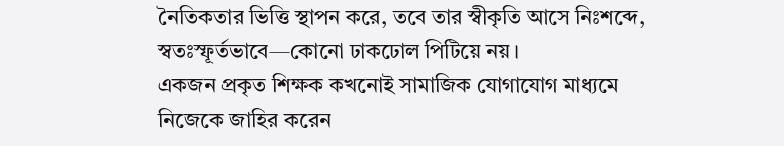নৈতিকতার ভিত্তি স্থাপন করে, তবে তার স্বীকৃতি আসে নিঃশব্দে, স্বতঃস্ফূর্তভাবে—কোনো ঢাকঢোল পিটিয়ে নয়।
একজন প্রকৃত শিক্ষক কখনোই সামাজিক যোগাযোগ মাধ্যমে নিজেকে জাহির করেন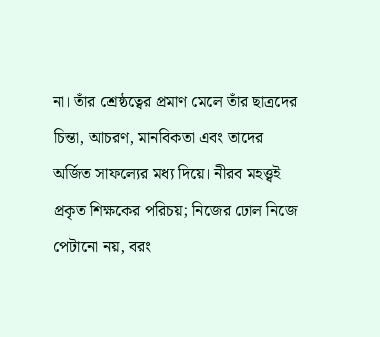না। তাঁর শ্রেষ্ঠত্বের প্রমাণ মেলে তাঁর ছাত্রদের চিন্তা, আচরণ, মানবিকতা এবং তাদের অর্জিত সাফল্যের মধ্য দিয়ে। নীরব মহত্ত্বই প্রকৃত শিক্ষকের পরিচয়; নিজের ঢোল নিজে পেটানো নয়, বরং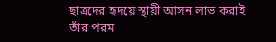ছাত্রদের হৃদয়ে স্থায়ী আসন লাভ করাই তাঁর পরম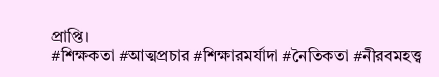প্রাপ্তি।
#শিক্ষকতা #আত্মপ্রচার #শিক্ষারমর্যাদা #নৈতিকতা #নীরবমহত্ত্ব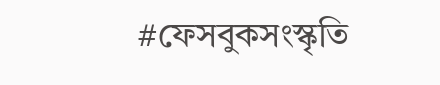#ফেসবুকসংস্কৃতি